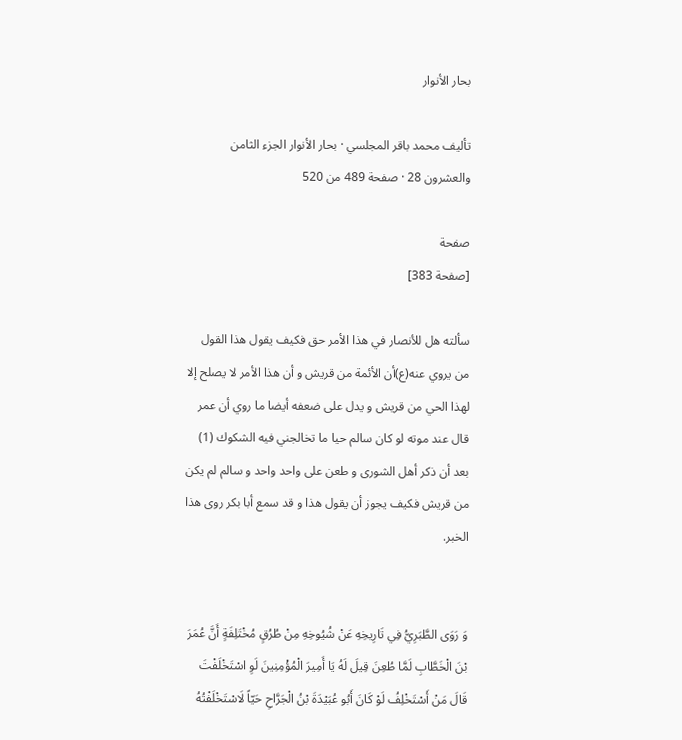بحار الأنوار

تأليف محمد باقر المجلسي · بحار الأنوار الجزء الثامن والعشرون 28 · صفحة 489 من 520

صفحة
[صفحة 383]

سألته هل للأنصار في هذا الأمر حق فكيف يقول هذا القول من يروي عنه(ع)أن الأئمة من قريش و أن هذا الأمر لا يصلح إلا لهذا الحي من قريش و يدل على ضعفه أيضا ما روي أن عمر قال عند موته لو كان سالم حيا ما تخالجني فيه الشكوك (1) بعد أن ذكر أهل الشورى و طعن على واحد واحد و سالم لم يكن من قريش فكيف يجوز أن يقول هذا و قد سمع أبا بكر روى هذا الخبر.


وَ رَوَى الطَّبَرِيُّ فِي تَارِيخِهِ عَنْ شُيُوخِهِ مِنْ طُرُقٍ مُخْتَلِفَةٍ أَنَّ عُمَرَ بْنَ الْخَطَّابِ لَمَّا طُعِنَ قِيلَ لَهُ يَا أَمِيرَ الْمُؤْمِنِينَ لَوِ اسْتَخْلَفْتَ قَالَ مَنْ أَسْتَخْلِفُ لَوْ كَانَ أَبُو عُبَيْدَةَ بْنُ الْجَرَّاحِ حَيّاً لَاسْتَخْلَفْتُهُ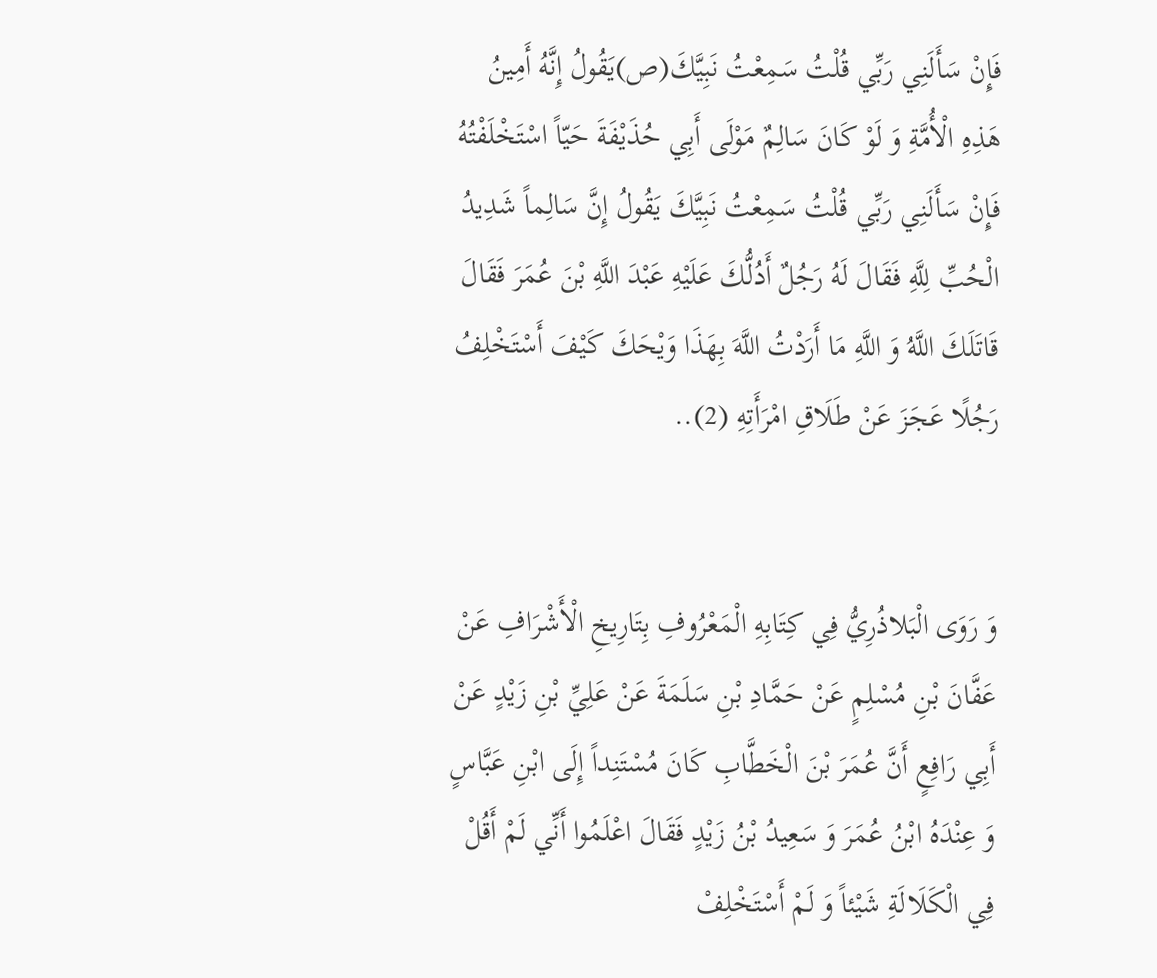فَإِنْ سَأَلَنِي رَبِّي قُلْتُ سَمِعْتُ نَبِيَّكَ(ص)يَقُولُ إِنَّهُ أَمِينُ هَذِهِ الْأُمَّةِ وَ لَوْ كَانَ سَالِمٌ مَوْلَى أَبِي حُذَيْفَةَ حَيّاً اسْتَخْلَفْتُهُ فَإِنْ سَأَلَنِي رَبِّي قُلْتُ سَمِعْتُ نَبِيَّكَ يَقُولُ إِنَّ سَالِماً شَدِيدُ الْحُبِّ لِلَّهِ فَقَالَ لَهُ رَجُلٌ أَدُلُّكَ عَلَيْهِ عَبْدَ اللَّهِ بْنَ عُمَرَ فَقَالَ قَاتَلَكَ اللَّهُ وَ اللَّهِ مَا أَرَدْتُ اللَّهَ بِهَذَا وَيْحَكَ كَيْفَ أَسْتَخْلِفُ رَجُلًا عَجَزَ عَنْ طَلَاقِ امْرَأَتِهِ (2)..


وَ رَوَى الْبَلاذُرِيُّ فِي كِتَابِهِ الْمَعْرُوفِ بِتَارِيخِ الْأَشْرَافِ عَنْ عَفَّانَ بْنِ مُسْلِمٍ عَنْ حَمَّادِ بْنِ سَلَمَةَ عَنْ عَلِيِّ بْنِ زَيْدٍ عَنْ أَبِي رَافِعٍ أَنَّ عُمَرَ بْنَ الْخَطَّابِ كَانَ مُسْتَنِداً إِلَى ابْنِ عَبَّاسٍ وَ عِنْدَهُ ابْنُ عُمَرَ وَ سَعِيدُ بْنُ زَيْدٍ فَقَالَ اعْلَمُوا أَنِّي لَمْ أَقُلْ فِي الْكَلَالَةِ شَيْئاً وَ لَمْ أَسْتَخْلِفْ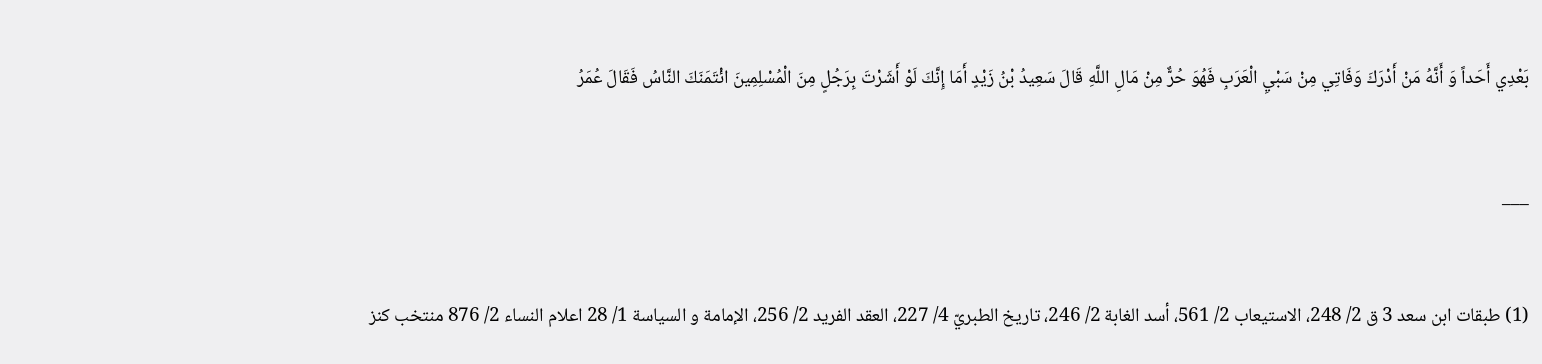بَعْدِي أَحَداً وَ أَنَّهُ مَنْ أَدْرَكَ وَفَاتِي مِنْ سَبْيِ الْعَرَبِ فَهُوَ حُرٌّ مِنْ مَالِ اللَّهِ قَالَ سَعِيدُ بْنُ زَيْدٍ أَمَا إِنَّكَ لَوْ أَشَرْتَ بِرَجُلٍ مِنَ الْمُسْلِمِينَ ائْتَمَنَكَ النَّاسُ فَقَالَ عُمَرُ


___


(1) طبقات ابن سعد 3 ق 2/ 248، الاستيعاب 2/ 561، أسد الغابة 2/ 246، تاريخ الطبريّ 4/ 227، العقد الفريد 2/ 256، الإمامة و السياسة 1/ 28 اعلام النساء 2/ 876 منتخب كنز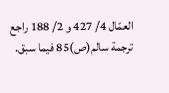العمّال 4/ 427 و 2/ 188 راجع ترجمة سالم(ص)85 فيما سبق.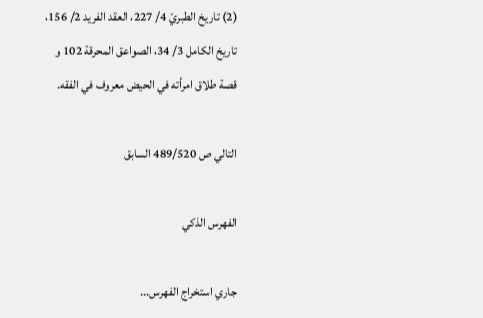(2) تاريخ الطبريّ 4/ 227، العقد الفريد 2/ 156، تاريخ الكامل 3/ 34، الصواعق المحرقة 102 و قصة طلاق امرأته في الحيض معروف في الفقه.

التالي ص 489/520 السابق

الفهرس الذكي

جاري استخراج الفهرس...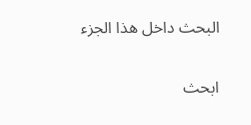البحث داخل هذا الجزء

ابحث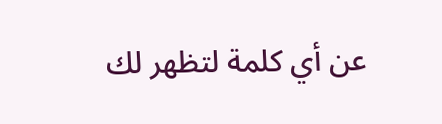عن أي كلمة لتظهر لك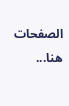الصفحات هنا...